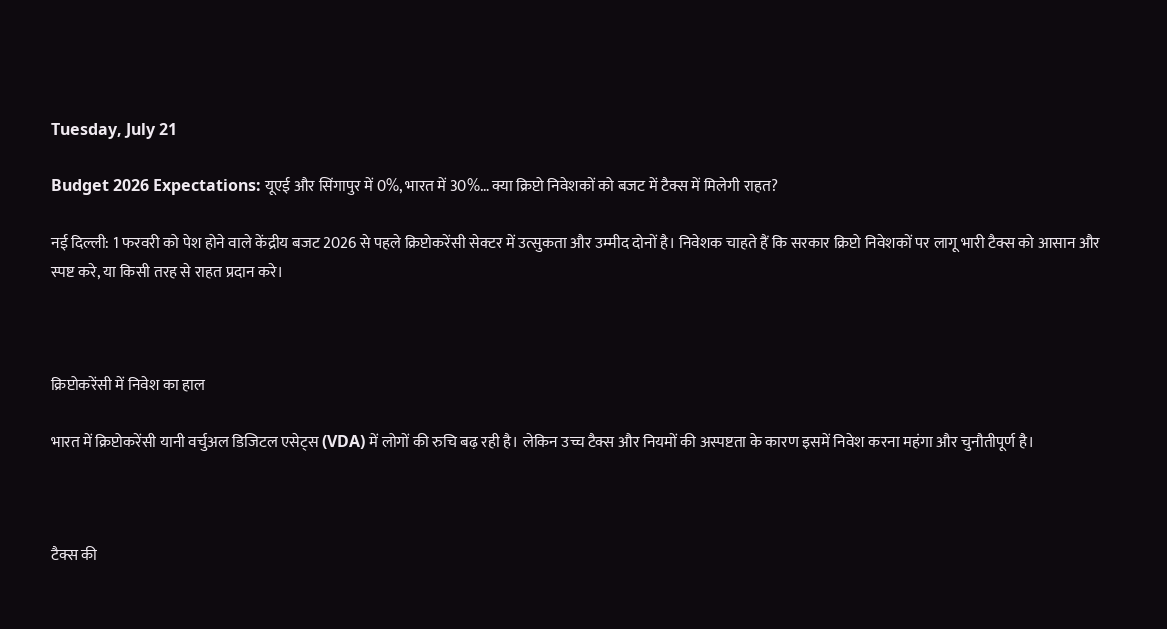Tuesday, July 21

Budget 2026 Expectations: यूएई और सिंगापुर में 0%, भारत में 30%… क्या क्रिप्टो निवेशकों को बजट में टैक्स में मिलेगी राहत?

नई दिल्ली: 1 फरवरी को पेश होने वाले केंद्रीय बजट 2026 से पहले क्रिप्टोकरेंसी सेक्टर में उत्सुकता और उम्मीद दोनों है। निवेशक चाहते हैं कि सरकार क्रिप्टो निवेशकों पर लागू भारी टैक्स को आसान और स्पष्ट करे, या किसी तरह से राहत प्रदान करे।



क्रिप्टोकरेंसी में निवेश का हाल

भारत में क्रिप्टोकरेंसी यानी वर्चुअल डिजिटल एसेट्स (VDA) में लोगों की रुचि बढ़ रही है। लेकिन उच्च टैक्स और नियमों की अस्पष्टता के कारण इसमें निवेश करना महंगा और चुनौतीपूर्ण है।



टैक्स की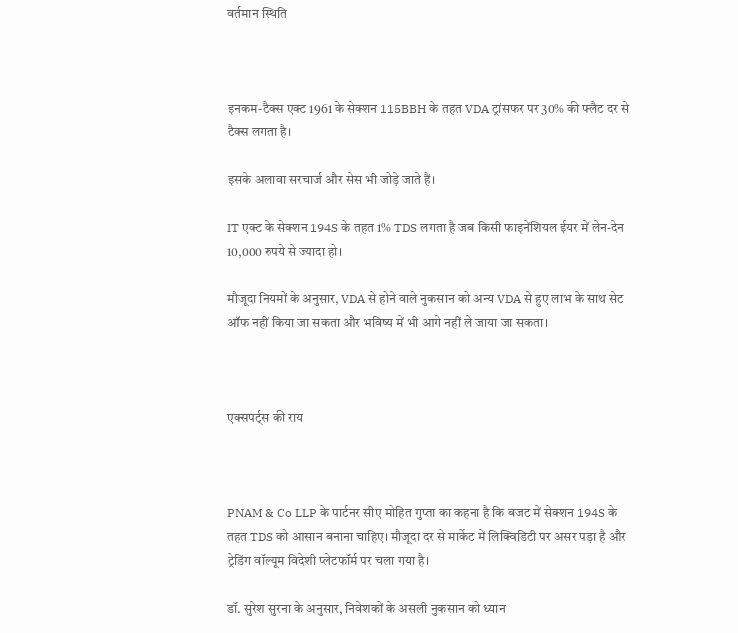वर्तमान स्थिति



इनकम-टैक्स एक्ट 1961 के सेक्शन 115BBH के तहत VDA ट्रांसफर पर 30% की फ्लैट दर से टैक्स लगता है।

इसके अलावा सरचार्ज और सेस भी जोड़े जाते हैं।

IT एक्ट के सेक्शन 194S के तहत 1% TDS लगता है जब किसी फाइनेंशियल ईयर में लेन-देन 10,000 रुपये से ज्यादा हो।

मौजूदा नियमों के अनुसार, VDA से होने वाले नुकसान को अन्य VDA से हुए लाभ के साथ सेट ऑफ नहीं किया जा सकता और भविष्य में भी आगे नहीं ले जाया जा सकता।



एक्सपर्ट्स की राय



PNAM & Co LLP के पार्टनर सीए मोहित गुप्ता का कहना है कि बजट में सेक्शन 194S के तहत TDS को आसान बनाना चाहिए। मौजूदा दर से मार्केट में लिक्विडिटी पर असर पड़ा है और ट्रेडिंग वॉल्यूम विदेशी प्लेटफॉर्म पर चला गया है।

डॉ. सुरेश सुरना के अनुसार, निवेशकों के असली नुकसान को ध्यान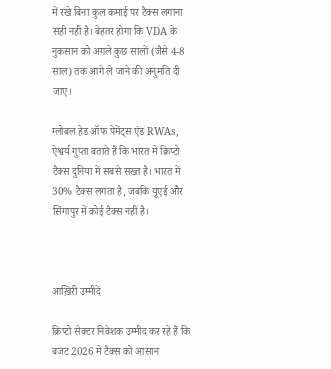में रखे बिना कुल कमाई पर टैक्स लगाना सही नहीं है। बेहतर होगा कि VDA के नुकसान को अगले कुछ सालों (जैसे 4-8 साल) तक आगे ले जाने की अनुमति दी जाए।

ग्लोबल हेड ऑफ पेमेंट्स एंड RWAs, ऐश्वर्य गुप्ता बताते हैं कि भारत में क्रिप्टो टैक्स दुनिया में सबसे सख्त है। भारत में 30% टैक्स लगता है, जबकि यूएई और सिंगापुर में कोई टैक्स नहीं है।



आख़िरी उम्मीदें

क्रिप्टो सेक्टर निवेशक उम्मीद कर रहे हैं कि बजट 2026 में टैक्स को आसान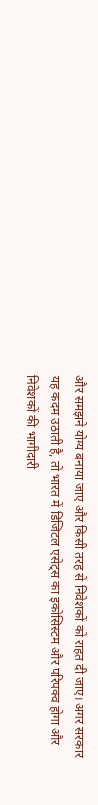और समझने योग्य बनाया जाए और किसी तरह से निवेशकों को राहत दी जाए। अगर सरकार यह कदम उठाती है, तो भारत में डिजिटल एसेट्स का इकोसिस्टम और परिपक्व होगा और निवेशकों की भागीदारी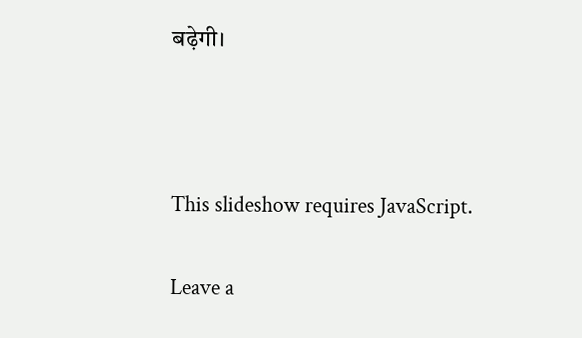बढ़ेगी।



This slideshow requires JavaScript.

Leave a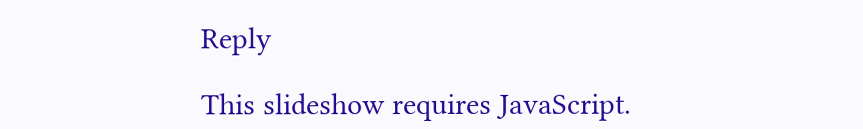Reply

This slideshow requires JavaScript.